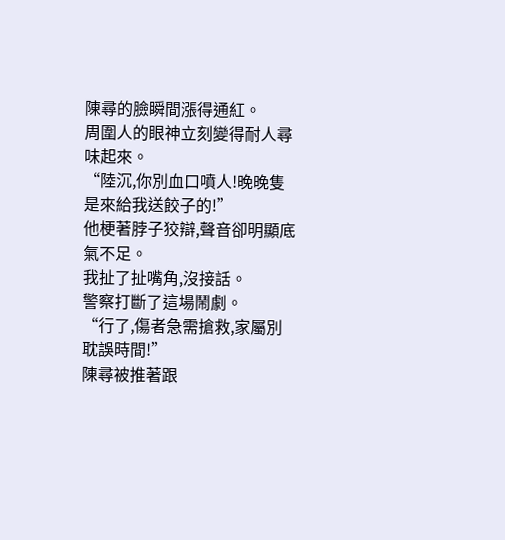陳尋的臉瞬間漲得通紅。
周圍人的眼神立刻變得耐人尋味起來。
“陸沉,你別血口噴人!晚晚隻是來給我送餃子的!”
他梗著脖子狡辯,聲音卻明顯底氣不足。
我扯了扯嘴角,沒接話。
警察打斷了這場鬧劇。
“行了,傷者急需搶救,家屬別耽誤時間!”
陳尋被推著跟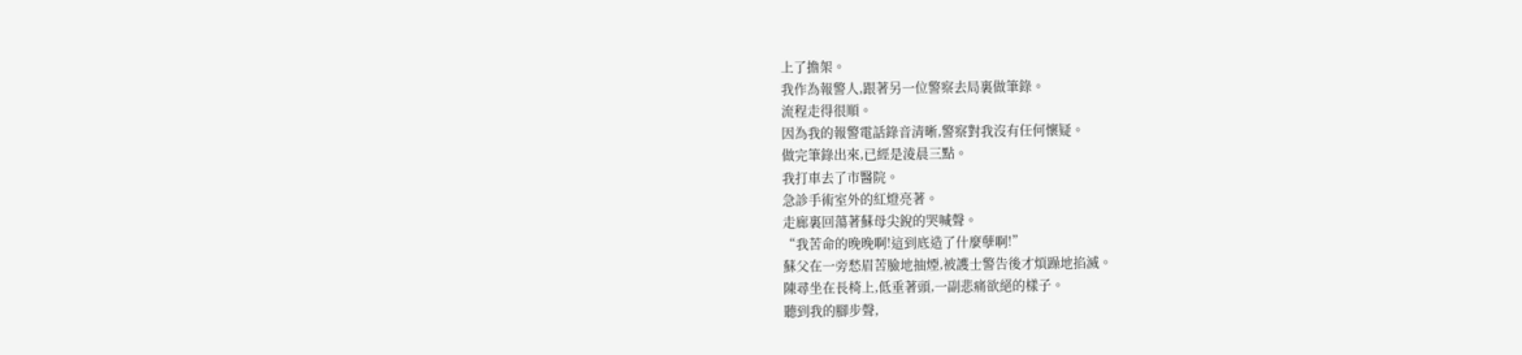上了擔架。
我作為報警人,跟著另一位警察去局裏做筆錄。
流程走得很順。
因為我的報警電話錄音清晰,警察對我沒有任何懷疑。
做完筆錄出來,已經是淩晨三點。
我打車去了市醫院。
急診手術室外的紅燈亮著。
走廊裏回蕩著蘇母尖銳的哭喊聲。
“我苦命的晚晚啊!這到底造了什麼孽啊!”
蘇父在一旁愁眉苦臉地抽煙,被護士警告後才煩躁地掐滅。
陳尋坐在長椅上,低垂著頭,一副悲痛欲絕的樣子。
聽到我的腳步聲,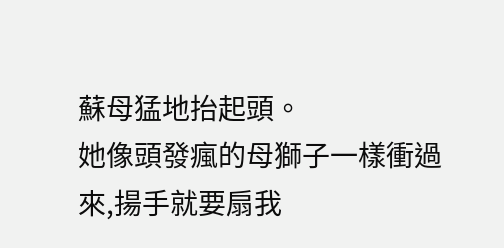蘇母猛地抬起頭。
她像頭發瘋的母獅子一樣衝過來,揚手就要扇我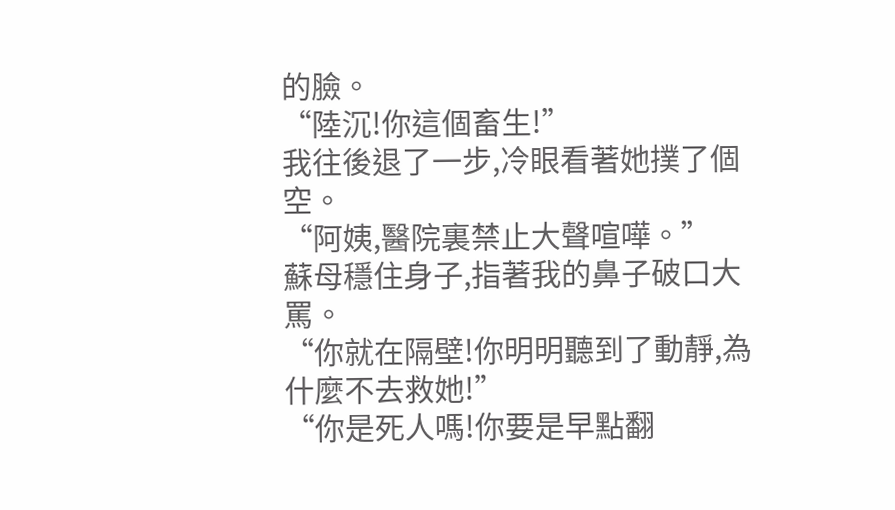的臉。
“陸沉!你這個畜生!”
我往後退了一步,冷眼看著她撲了個空。
“阿姨,醫院裏禁止大聲喧嘩。”
蘇母穩住身子,指著我的鼻子破口大罵。
“你就在隔壁!你明明聽到了動靜,為什麼不去救她!”
“你是死人嗎!你要是早點翻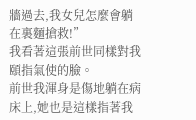牆過去,我女兒怎麼會躺在裏麵搶救!”
我看著這張前世同樣對我頤指氣使的臉。
前世我渾身是傷地躺在病床上,她也是這樣指著我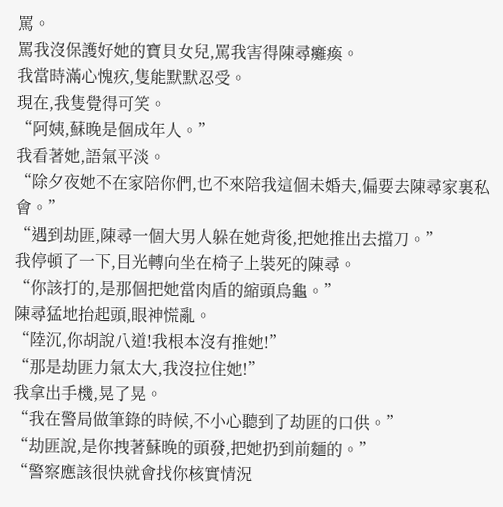罵。
罵我沒保護好她的寶貝女兒,罵我害得陳尋癱瘓。
我當時滿心愧疚,隻能默默忍受。
現在,我隻覺得可笑。
“阿姨,蘇晚是個成年人。”
我看著她,語氣平淡。
“除夕夜她不在家陪你們,也不來陪我這個未婚夫,偏要去陳尋家裏私會。”
“遇到劫匪,陳尋一個大男人躲在她背後,把她推出去擋刀。”
我停頓了一下,目光轉向坐在椅子上裝死的陳尋。
“你該打的,是那個把她當肉盾的縮頭烏龜。”
陳尋猛地抬起頭,眼神慌亂。
“陸沉,你胡說八道!我根本沒有推她!”
“那是劫匪力氣太大,我沒拉住她!”
我拿出手機,晃了晃。
“我在警局做筆錄的時候,不小心聽到了劫匪的口供。”
“劫匪說,是你拽著蘇晚的頭發,把她扔到前麵的。”
“警察應該很快就會找你核實情況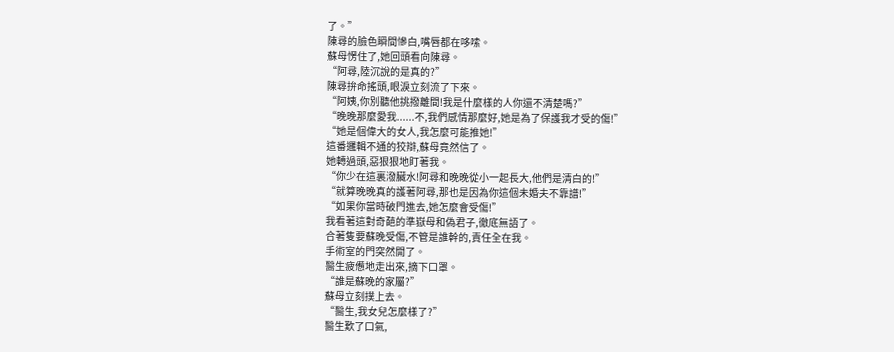了。”
陳尋的臉色瞬間慘白,嘴唇都在哆嗦。
蘇母愣住了,她回頭看向陳尋。
“阿尋,陸沉說的是真的?”
陳尋拚命搖頭,眼淚立刻流了下來。
“阿姨,你別聽他挑撥離間!我是什麼樣的人你還不清楚嗎?”
“晚晚那麼愛我......不,我們感情那麼好,她是為了保護我才受的傷!”
“她是個偉大的女人,我怎麼可能推她!”
這番邏輯不通的狡辯,蘇母竟然信了。
她轉過頭,惡狠狠地盯著我。
“你少在這裏潑臟水!阿尋和晚晚從小一起長大,他們是清白的!”
“就算晚晚真的護著阿尋,那也是因為你這個未婚夫不靠譜!”
“如果你當時破門進去,她怎麼會受傷!”
我看著這對奇葩的準嶽母和偽君子,徹底無語了。
合著隻要蘇晚受傷,不管是誰幹的,責任全在我。
手術室的門突然開了。
醫生疲憊地走出來,摘下口罩。
“誰是蘇晚的家屬?”
蘇母立刻撲上去。
“醫生,我女兒怎麼樣了?”
醫生歎了口氣,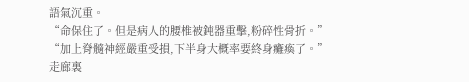語氣沉重。
“命保住了。但是病人的腰椎被鈍器重擊,粉碎性骨折。”
“加上脊髓神經嚴重受損,下半身大概率要終身癱瘓了。”
走廊裏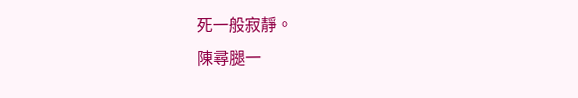死一般寂靜。
陳尋腿一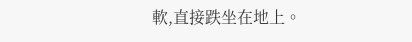軟,直接跌坐在地上。